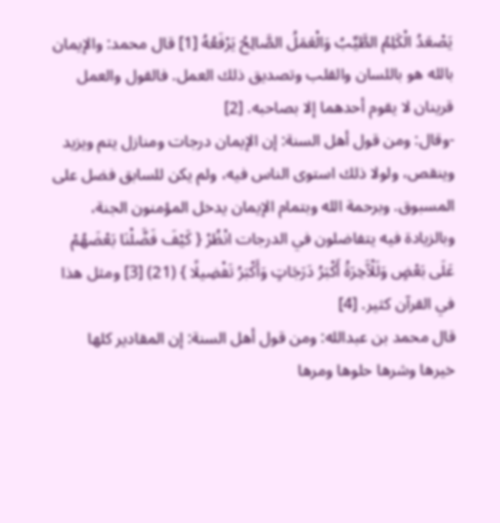يَصْعَدُ الْكَلِمُ الطَّيِّبُ وَالْعَمَلُ الصَّالِحُ يَرْفَعُهُ [1] قال محمد: والإيمان بالله هو باللسان والقلب وتصديق ذلك العمل. فالقول والعمل قرينان لا يقوم أحدهما إلا بصاحبه. [2]
-وقال: ومن قول أهل السنة: إن الإيمان درجات ومنازل يتم ويزيد وينقص، ولولا ذلك استوى الناس فيه، ولم يكن للسابق فضل على المسبوق. وبرحمة الله وبتمام الإيمان يدخل المؤمنون الجنة، وبالزيادة فيه يتفاضلون في الدرجات انْظُرْ { كَيْفَ فَضَّلْنَا بَعْضَهُمْ عَلَى بَعْضٍ وَلَلْآَخِرَةُ أَكْبَرُ دَرَجَاتٍ وَأَكْبَرُ تَفْضِيلًا } (21) [3] ومثل هذا في القرآن كثير. [4]
قال محمد بن عبدالله: ومن قول أهل السنة: إن المقادير كلها خيرها وشرها حلوها ومرها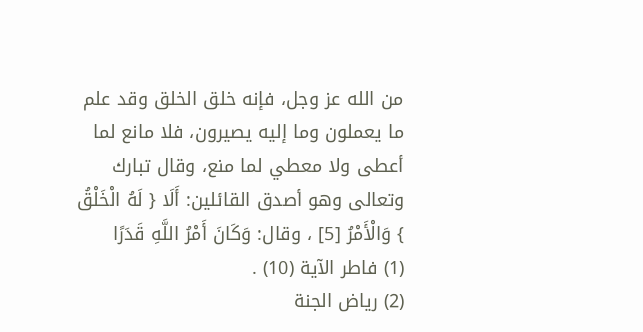من الله عز وجل، فإنه خلق الخلق وقد علم ما يعملون وما إليه يصيرون، فلا مانع لما أعطى ولا معطي لما منع، وقال تبارك وتعالى وهو أصدق القائلين: أَلَا { لَهُ الْخَلْقُ } وَالْأَمْرُ [5] ، وقال: وَكَانَ أَمْرُ اللَّهِ قَدَرًا
(1) فاطر الآية (10) .
(2) رياض الجنة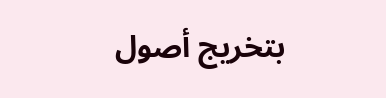بتخريج أصول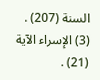السنة (207) .
(3) الإسراء الآية (21) .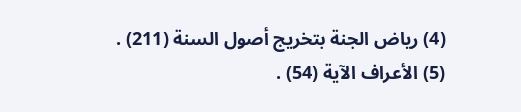(4) رياض الجنة بتخريج أصول السنة (211) .
(5) الأعراف الآية (54) .